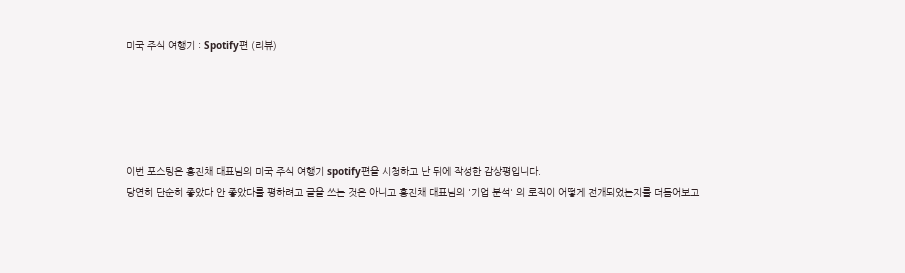미국 주식 여행기 : Spotify편 (리뷰)





이번 포스팅은 홍진채 대표님의 미국 주식 여행기 spotify편을 시청하고 난 뒤에 작성한 감상평입니다.
당연히 단순히 좋았다 안 좋았다를 평하려고 글을 쓰는 것은 아니고 홍진채 대표님의 '기업 분석' 의 로직이 어떻게 전개되었는지를 더듬어보고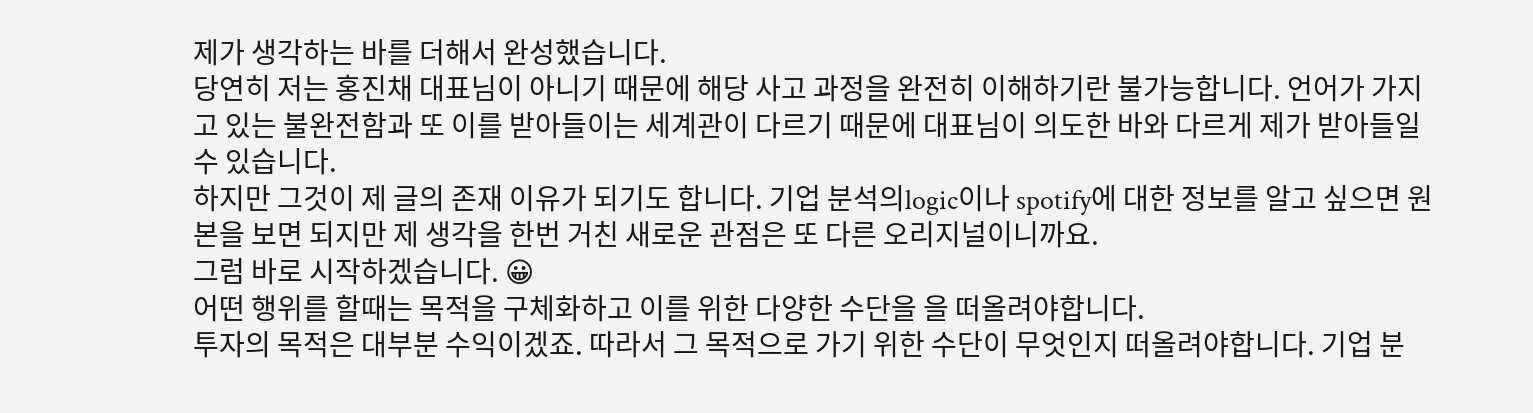제가 생각하는 바를 더해서 완성했습니다.
당연히 저는 홍진채 대표님이 아니기 때문에 해당 사고 과정을 완전히 이해하기란 불가능합니다. 언어가 가지고 있는 불완전함과 또 이를 받아들이는 세계관이 다르기 때문에 대표님이 의도한 바와 다르게 제가 받아들일 수 있습니다.
하지만 그것이 제 글의 존재 이유가 되기도 합니다. 기업 분석의logic이나 spotify에 대한 정보를 알고 싶으면 원본을 보면 되지만 제 생각을 한번 거친 새로운 관점은 또 다른 오리지널이니까요.
그럼 바로 시작하겠습니다. 😀
어떤 행위를 할때는 목적을 구체화하고 이를 위한 다양한 수단을 을 떠올려야합니다.
투자의 목적은 대부분 수익이겠죠. 따라서 그 목적으로 가기 위한 수단이 무엇인지 떠올려야합니다. 기업 분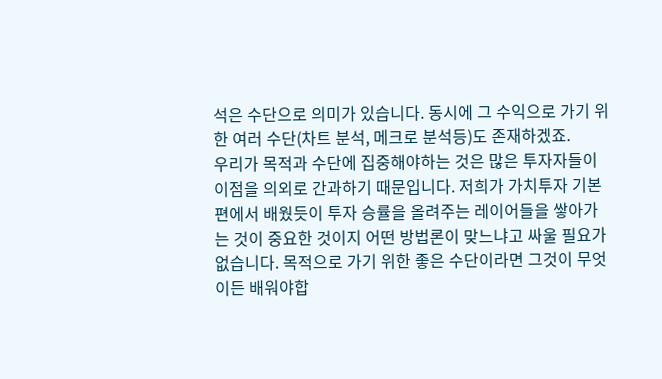석은 수단으로 의미가 있습니다. 동시에 그 수익으로 가기 위한 여러 수단(차트 분석, 메크로 분석등)도 존재하겠죠.
우리가 목적과 수단에 집중해야하는 것은 많은 투자자들이 이점을 의외로 간과하기 때문입니다. 저희가 가치투자 기본편에서 배웠듯이 투자 승률을 올려주는 레이어들을 쌓아가는 것이 중요한 것이지 어떤 방법론이 맞느냐고 싸울 필요가 없습니다. 목적으로 가기 위한 좋은 수단이라면 그것이 무엇이든 배워야합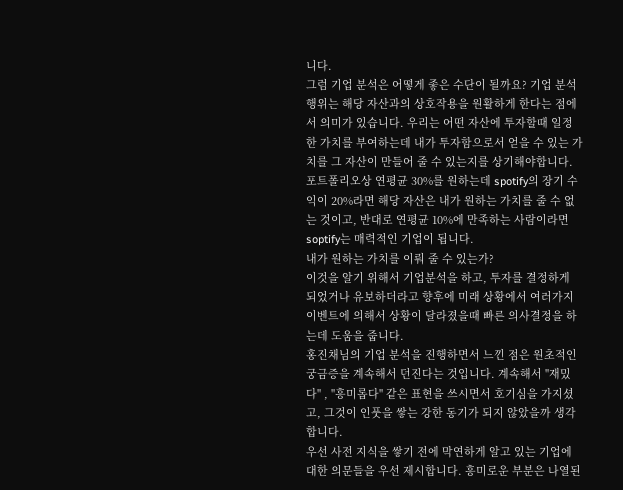니다.
그럼 기업 분석은 어떻게 좋은 수단이 될까요? 기업 분석 행위는 해당 자산과의 상호작용을 원활하게 한다는 점에서 의미가 있습니다. 우리는 어떤 자산에 투자할때 일정한 가치를 부여하는데 내가 투자함으로서 얻을 수 있는 가치를 그 자산이 만들어 줄 수 있는지를 상기해야합니다.
포트폴리오상 연평균 30%를 원하는데 spotify의 장기 수익이 20%라면 해당 자산은 내가 원하는 가치를 줄 수 없는 것이고, 반대로 연평균 10%에 만족하는 사람이라면 soptify는 매력적인 기업이 됩니다.
내가 원하는 가치를 이뤄 줄 수 있는가?
이것을 알기 위해서 기업분석을 하고, 투자를 결정하게 되었거나 유보하더라고 향후에 미래 상황에서 여러가지 이벤트에 의해서 상황이 달라졌을때 빠른 의사결정을 하는데 도움을 줍니다.
홍진채님의 기업 분석을 진행하면서 느낀 점은 원초적인 궁금증을 계속해서 던진다는 것입니다. 계속해서 "재밌다" , "흥미롭다" 같은 표현을 쓰시면서 호기심을 가지셨고, 그것이 인풋을 쌓는 강한 동기가 되지 않았을까 생각합니다.
우선 사전 지식을 쌓기 전에 막연하게 알고 있는 기업에 대한 의문들을 우선 제시합니다. 흥미로운 부분은 나열된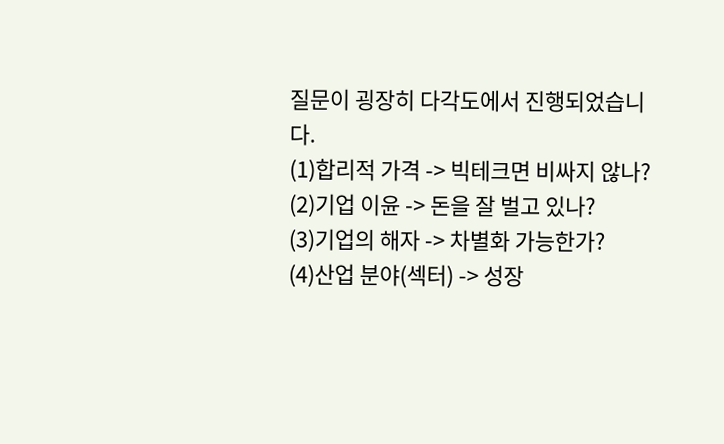질문이 굉장히 다각도에서 진행되었습니다.
(1)합리적 가격 -> 빅테크면 비싸지 않나?
(2)기업 이윤 -> 돈을 잘 벌고 있나?
(3)기업의 해자 -> 차별화 가능한가?
(4)산업 분야(섹터) -> 성장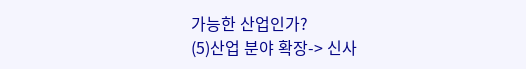가능한 산업인가?
(5)산업 분야 확장-> 신사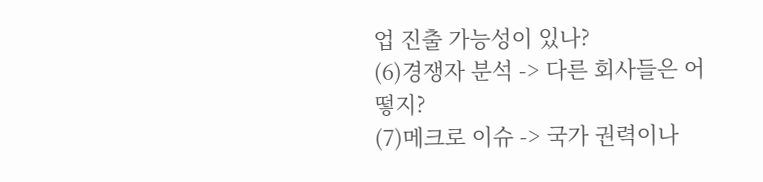업 진출 가능성이 있나?
(6)경쟁자 분석 -> 다른 회사들은 어떻지?
(7)메크로 이슈 -> 국가 권력이나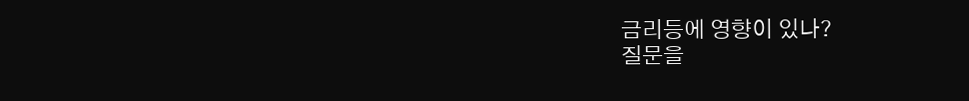금리등에 영향이 있나?
질문을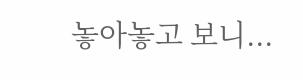놓아놓고 보니...